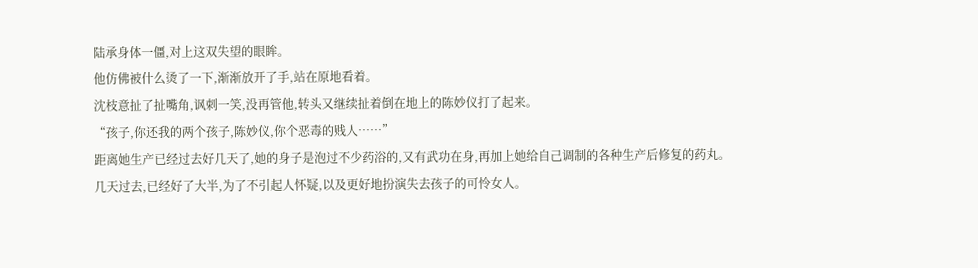陆承身体一僵,对上这双失望的眼眸。
他仿佛被什么烫了一下,渐渐放开了手,站在原地看着。
沈枝意扯了扯嘴角,讽刺一笑,没再管他,转头又继续扯着倒在地上的陈妙仪打了起来。
“孩子,你还我的两个孩子,陈妙仪,你个恶毒的贱人……”
距离她生产已经过去好几天了,她的身子是泡过不少药浴的,又有武功在身,再加上她给自己调制的各种生产后修复的药丸。
几天过去,已经好了大半,为了不引起人怀疑,以及更好地扮演失去孩子的可怜女人。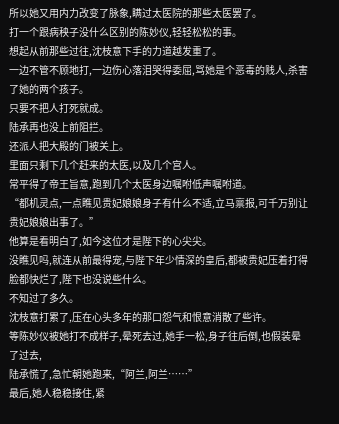所以她又用内力改变了脉象,瞒过太医院的那些太医罢了。
打一个跟病秧子没什么区别的陈妙仪,轻轻松松的事。
想起从前那些过往,沈枝意下手的力道越发重了。
一边不管不顾地打,一边伤心落泪哭得委屈,骂她是个恶毒的贱人,杀害了她的两个孩子。
只要不把人打死就成。
陆承再也没上前阻拦。
还派人把大殿的门被关上。
里面只剩下几个赶来的太医,以及几个宫人。
常平得了帝王旨意,跑到几个太医身边嘱咐低声嘱咐道。
“都机灵点,一点瞧见贵妃娘娘身子有什么不适,立马禀报,可千万别让贵妃娘娘出事了。”
他算是看明白了,如今这位才是陛下的心尖尖。
没瞧见吗,就连从前最得宠,与陛下年少情深的皇后,都被贵妃压着打得脸都快烂了,陛下也没说些什么。
不知过了多久。
沈枝意打累了,压在心头多年的那口怨气和恨意消散了些许。
等陈妙仪被她打不成样子,晕死去过,她手一松,身子往后倒,也假装晕了过去,
陆承慌了,急忙朝她跑来,“阿兰,阿兰……”
最后,她人稳稳接住,紧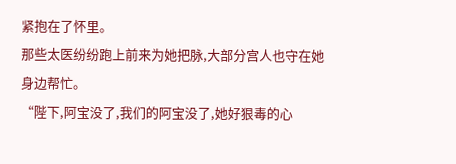紧抱在了怀里。
那些太医纷纷跑上前来为她把脉,大部分宫人也守在她身边帮忙。
“陛下,阿宝没了,我们的阿宝没了,她好狠毒的心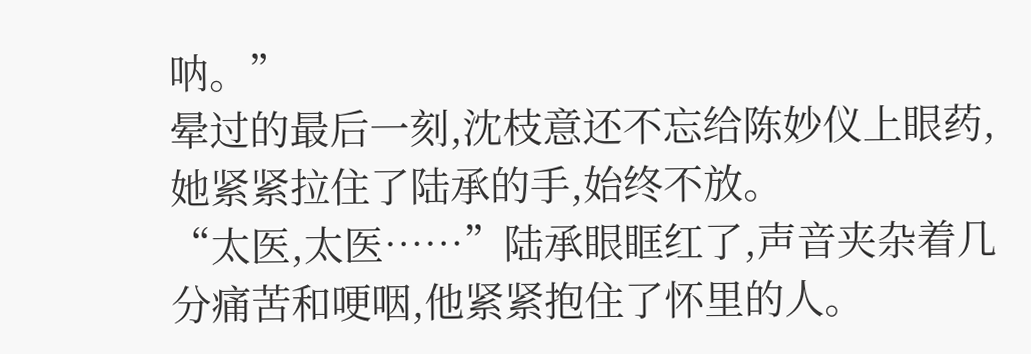呐。”
晕过的最后一刻,沈枝意还不忘给陈妙仪上眼药,她紧紧拉住了陆承的手,始终不放。
“太医,太医……”陆承眼眶红了,声音夹杂着几分痛苦和哽咽,他紧紧抱住了怀里的人。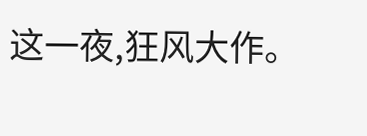这一夜,狂风大作。